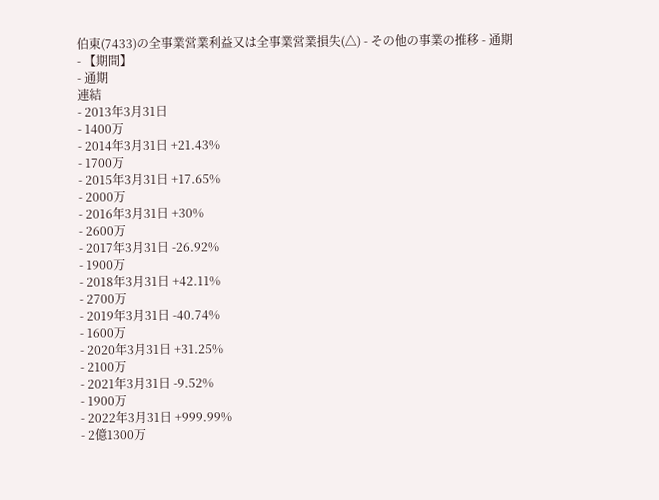伯東(7433)の全事業営業利益又は全事業営業損失(△) - その他の事業の推移 - 通期
- 【期間】
- 通期
連結
- 2013年3月31日
- 1400万
- 2014年3月31日 +21.43%
- 1700万
- 2015年3月31日 +17.65%
- 2000万
- 2016年3月31日 +30%
- 2600万
- 2017年3月31日 -26.92%
- 1900万
- 2018年3月31日 +42.11%
- 2700万
- 2019年3月31日 -40.74%
- 1600万
- 2020年3月31日 +31.25%
- 2100万
- 2021年3月31日 -9.52%
- 1900万
- 2022年3月31日 +999.99%
- 2億1300万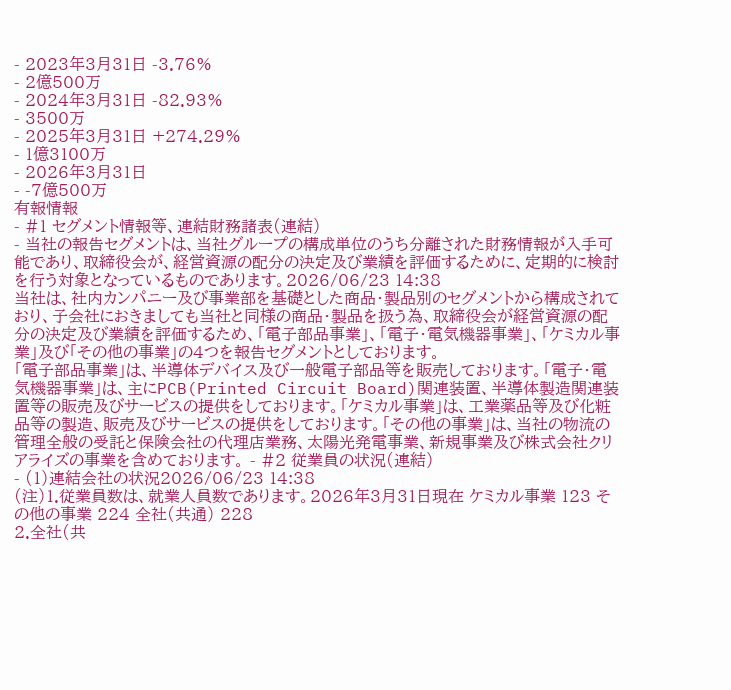- 2023年3月31日 -3.76%
- 2億500万
- 2024年3月31日 -82.93%
- 3500万
- 2025年3月31日 +274.29%
- 1億3100万
- 2026年3月31日
- -7億500万
有報情報
- #1 セグメント情報等、連結財務諸表(連結)
- 当社の報告セグメントは、当社グループの構成単位のうち分離された財務情報が入手可能であり、取締役会が、経営資源の配分の決定及び業績を評価するために、定期的に検討を行う対象となっているものであります。2026/06/23 14:38
当社は、社内カンパニー及び事業部を基礎とした商品・製品別のセグメントから構成されており、子会社におきましても当社と同様の商品・製品を扱う為、取締役会が経営資源の配分の決定及び業績を評価するため、「電子部品事業」、「電子・電気機器事業」、「ケミカル事業」及び「その他の事業」の4つを報告セグメントとしております。
「電子部品事業」は、半導体デバイス及び一般電子部品等を販売しております。「電子・電気機器事業」は、主にPCB(Printed Circuit Board)関連装置、半導体製造関連装置等の販売及びサービスの提供をしております。「ケミカル事業」は、工業薬品等及び化粧品等の製造、販売及びサービスの提供をしております。「その他の事業」は、当社の物流の管理全般の受託と保険会社の代理店業務、太陽光発電事業、新規事業及び株式会社クリアライズの事業を含めております。 - #2 従業員の状況(連結)
- (1)連結会社の状況2026/06/23 14:38
(注)1.従業員数は、就業人員数であります。2026年3月31日現在 ケミカル事業 123 その他の事業 224 全社(共通) 228
2.全社(共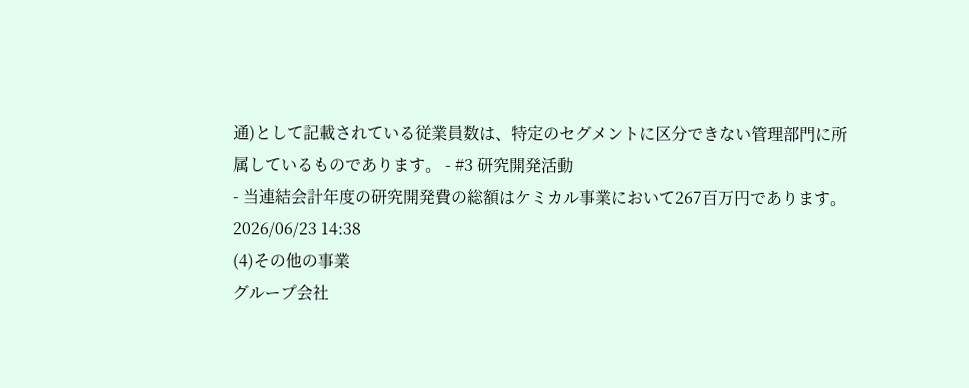通)として記載されている従業員数は、特定のセグメントに区分できない管理部門に所属しているものであります。 - #3 研究開発活動
- 当連結会計年度の研究開発費の総額はケミカル事業において267百万円であります。2026/06/23 14:38
(4)その他の事業
グループ会社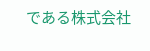である株式会社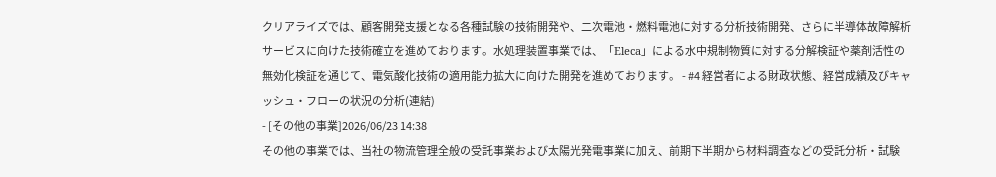クリアライズでは、顧客開発支援となる各種試験の技術開発や、二次電池・燃料電池に対する分析技術開発、さらに半導体故障解析サービスに向けた技術確立を進めております。水処理装置事業では、「Eleca」による水中規制物質に対する分解検証や薬剤活性の無効化検証を通じて、電気酸化技術の適用能力拡大に向けた開発を進めております。 - #4 経営者による財政状態、経営成績及びキャッシュ・フローの状況の分析(連結)
- [その他の事業]2026/06/23 14:38
その他の事業では、当社の物流管理全般の受託事業および太陽光発電事業に加え、前期下半期から材料調査などの受託分析・試験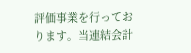評価事業を行っております。当連結会計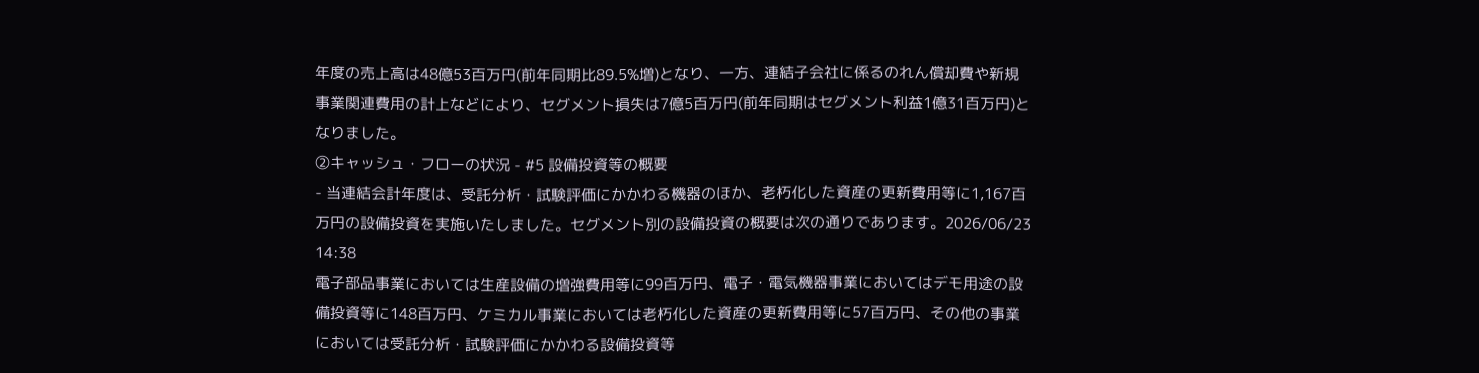年度の売上高は48億53百万円(前年同期比89.5%増)となり、一方、連結子会社に係るのれん償却費や新規事業関連費用の計上などにより、セグメント損失は7億5百万円(前年同期はセグメント利益1億31百万円)となりました。
②キャッシュ・フローの状況 - #5 設備投資等の概要
- 当連結会計年度は、受託分析・試験評価にかかわる機器のほか、老朽化した資産の更新費用等に1,167百万円の設備投資を実施いたしました。セグメント別の設備投資の概要は次の通りであります。2026/06/23 14:38
電子部品事業においては生産設備の増強費用等に99百万円、電子・電気機器事業においてはデモ用途の設備投資等に148百万円、ケミカル事業においては老朽化した資産の更新費用等に57百万円、その他の事業においては受託分析・試験評価にかかわる設備投資等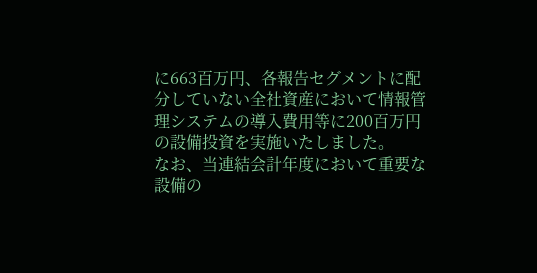に663百万円、各報告セグメントに配分していない全社資産において情報管理システムの導入費用等に200百万円の設備投資を実施いたしました。
なお、当連結会計年度において重要な設備の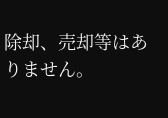除却、売却等はありません。